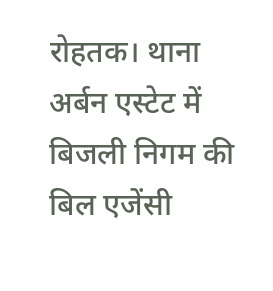रोहतक। थाना अर्बन एस्टेट में बिजली निगम की बिल एजेंसी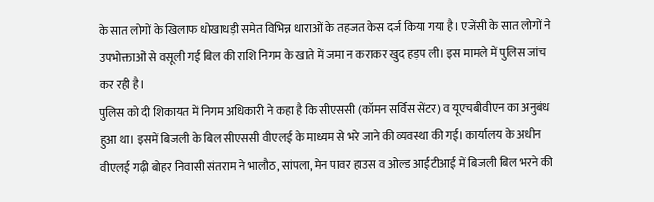के सात लोगों के खिलाफ धोखाधड़ी समेत विभिन्न धाराओं के तहजत केस दर्ज किया गया है। एजेंसी के सात लोगों ने उपभोक्ताओं से वसूली गई बिल की राशि निगम के खाते में जमा न कराकर खुद हड़प ली। इस मामले में पुलिस जांच कर रही है।
पुलिस को दी शिकायत में निगम अधिकारी ने कहा है कि सीएससी (कॉमन सर्विस सेंटर) व यूएचबीवीएन का अनुबंध हुआ था। इसमें बिजली के बिल सीएससी वीएलई के माध्यम से भरे जाने की व्यवस्था की गई। कार्यालय के अधीन वीएलई गढ़ी बोहर निवासी संतराम ने भालौठ, सांपला, मेन पावर हाउस व ओल्ड आईटीआई में बिजली बिल भरने की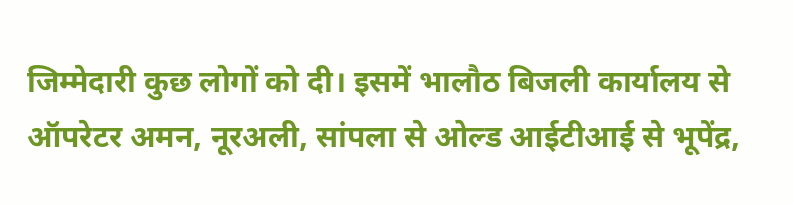जिम्मेदारी कुछ लोगों को दी। इसमें भालौठ बिजली कार्यालय से ऑपरेटर अमन, नूरअली, सांपला से ओल्ड आईटीआई से भूपेंद्र,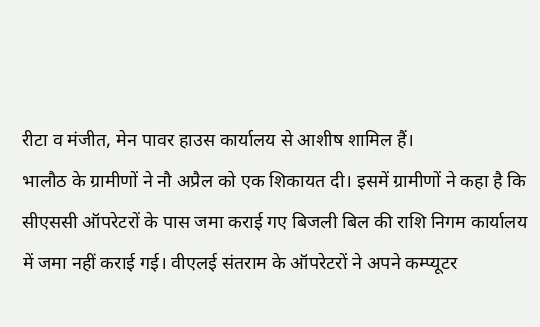रीटा व मंजीत, मेन पावर हाउस कार्यालय से आशीष शामिल हैं।
भालौठ के ग्रामीणों ने नौ अप्रैल को एक शिकायत दी। इसमें ग्रामीणों ने कहा है कि सीएससी ऑपरेटरों के पास जमा कराई गए बिजली बिल की राशि निगम कार्यालय में जमा नहीं कराई गई। वीएलई संतराम के ऑपरेटरों ने अपने कम्प्यूटर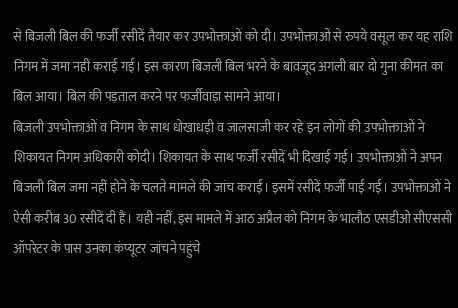से बिजली बिल की फर्जी रसीदें तैयार कर उपभोक्ताओं को दी। उपभोक्ताओं से रुपये वसूल कर यह राशि निगम में जमा नहीं कराई गई। इस कारण बिजली बिल भरने के बावजूद अगली बार दो गुना कीमत का बिल आया। बिल की पड़ताल करने पर फर्जीवाड़ा सामने आया।
बिजली उपभोक्ताओं व निगम के साथ धोखाधड़ी व जालसाजी कर रहे इन लोगों की उपभोक्ताओं ने शिकायत निगम अधिकारी कोदी। शिकायत के साथ फर्जी रसीदें भी दिखाई गई। उपभोक्ताओं ने अपन बिजली बिल जमा नहीं होने के चलते मामले की जांच कराई। इसमें रसीदें फर्जी पाई गई। उपभोक्ताओं ने ऐसी करीब 30 रसीदें दी हैं। यही नहीं, इस मामले में आठ अप्रैल को निगम के भालौठ एसडीओ सीएससी ऑपरेटर के पास उनका कंप्यूटर जांचने पहुंचे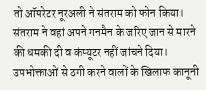तो ऑपरेटर नूरअली ने संतराम को फोन किया। संतराम ने वहां अपने गनमैन के जरिए जान से मारने की धमकी दी व कंप्यूटर नहीं जांचने दिया। उपभोक्ताओं से ठगी करने वालों के खिलाफ कानूनी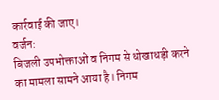कार्रवाई की जाए।
वर्जन:
बिजली उपभोक्ताओं व निगम से धोखाधड़ी करने का मामला सामने आया है। निगम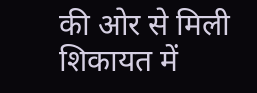की ओर से मिली शिकायत में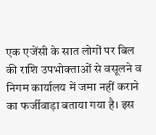एक एजेंसी के सात लोगों पर बिल की राशि उपभोक्ताओं से वसूलने व निगम कार्यालय में जमा नहीं कराने का फर्जीवाड़ा बताया गया है। इस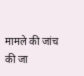मामले की जांच की जा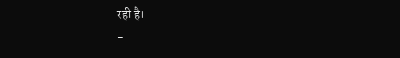रही है।
-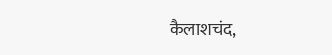कैलाशचंद,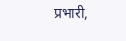प्रभारी,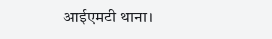आईएमटी थाना।